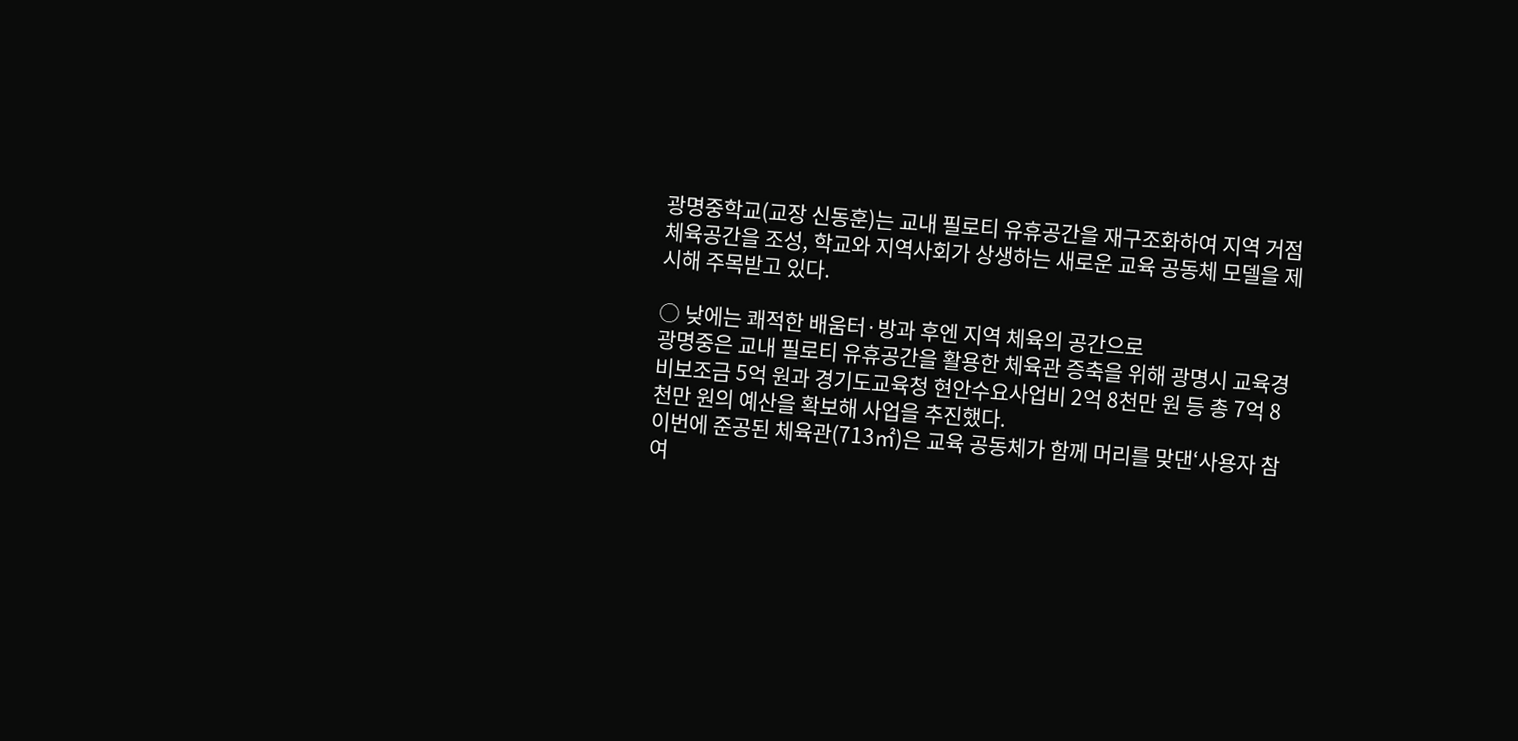광명중학교(교장 신동훈)는 교내 필로티 유휴공간을 재구조화하여 지역 거점 체육공간을 조성, 학교와 지역사회가 상생하는 새로운 교육 공동체 모델을 제시해 주목받고 있다.

○ 낮에는 쾌적한 배움터·방과 후엔 지역 체육의 공간으로
광명중은 교내 필로티 유휴공간을 활용한 체육관 증축을 위해 광명시 교육경비보조금 5억 원과 경기도교육청 현안수요사업비 2억 8천만 원 등 총 7억 8천만 원의 예산을 확보해 사업을 추진했다.
이번에 준공된 체육관(713㎡)은 교육 공동체가 함께 머리를 맞댄‘사용자 참여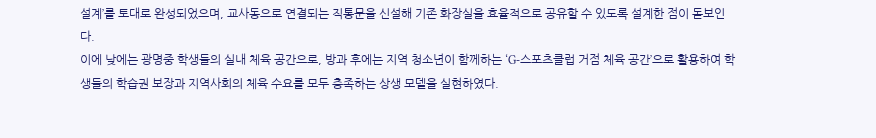설계’를 토대로 완성되었으며, 교사동으로 연결되는 직통문을 신설해 기존 화장실을 효율적으로 공유할 수 있도록 설계한 점이 돋보인다.
이에 낮에는 광명중 학생들의 실내 체육 공간으로, 방과 후에는 지역 청소년이 함께하는 ‘G-스포츠클럽 거점 체육 공간’으로 활용하여 학생들의 학습권 보장과 지역사회의 체육 수요를 모두 충족하는 상생 모델을 실현하였다.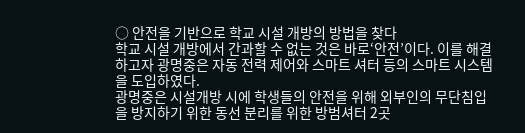○ 안전을 기반으로 학교 시설 개방의 방법을 찾다
학교 시설 개방에서 간과할 수 없는 것은 바로‘안전’이다. 이를 해결하고자 광명중은 자동 전력 제어와 스마트 셔터 등의 스마트 시스템을 도입하였다.
광명중은 시설개방 시에 학생들의 안전을 위해 외부인의 무단침입을 방지하기 위한 동선 분리를 위한 방범셔터 2곳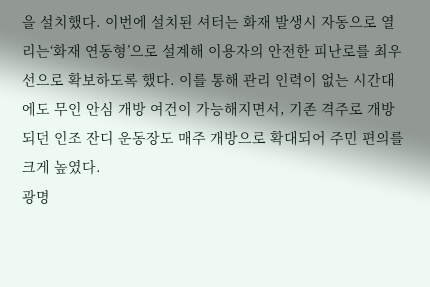을 설치했다. 이번에 설치된 셔터는 화재 발생시 자동으로 열리는‘화재 연동형’으로 설계해 이용자의 안전한 피난로를 최우선으로 확보하도록 했다. 이를 통해 관리 인력이 없는 시간대에도 무인 안심 개방 여건이 가능해지면서, 기존 격주로 개방되던 인조 잔디 운동장도 매주 개방으로 확대되어 주민 편의를 크게 높였다.
광명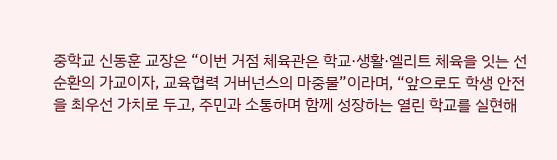중학교 신동훈 교장은 “이번 거점 체육관은 학교·생활·엘리트 체육을 잇는 선순환의 가교이자, 교육협력 거버넌스의 마중물”이라며, “앞으로도 학생 안전을 최우선 가치로 두고, 주민과 소통하며 함께 성장하는 열린 학교를 실현해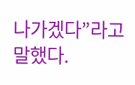나가겠다”라고 말했다.